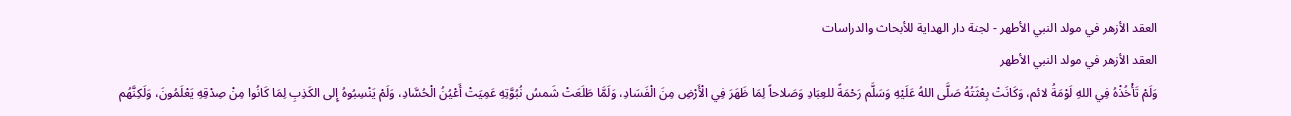العقد الأزهر في مولد النبي الأطهر - لجنة دار الهداية للأبحاث والدراسات
العقد الأزهر في مولد النبي الأطهر
وَلَمْ تَأْخُذْهُ فِي اللهِ لَوْمَةُ لائم، وَكَانَتْ بِعْثَتُهُ صَلَّى اللهُ عَلَيْهِ وَسَلَّم رَحْمَةً للعِبَادِ وَصَلاحاً لِمَا ظَهَرَ فِي الْأَرْضِ مِنَ الْفَسَادِ، وَلَمَّا طَلَعَتْ شَمسُ نُبُوَّتِهِ عَمِيَتْ أَعْيُنُ الْحُسَّادِ، وَلَمْ يَنْسِبُوهُ إِلى الكَذِبِ لِمَا كَانُوا مِنْ صِدْقِهِ يَعْلَمُونَ، وَلَكِنَّهُم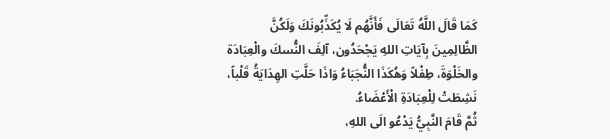كَمَا قَالَ اللَّهُ تَعَالَى فَأَنَّهُم لَا يُكَذِّبُونَكَ وَلَكُنَّ الظَّالِمِينَ بِآيَاتِ اللهِ يَجْحَدُون، آلِفَ النُّسكَ والْعِبَادَة والخَلْوَةَ، طِفْلاً وَهُكَذَا النُّجَبَاءُ وَاذَا حَلَّتِ الهِدَايَةُ قَلْباً، نَشِطَتْ لِلْعِبَادَةِ الْأَعْضَاءُ.
ثُمَّ قَامَ النَّبِيُّ يَدْعُو الَى اللهِ،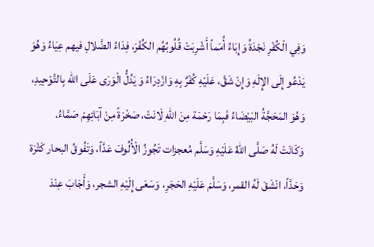وَفِي الْكُفْرِ نَجْدَةُ وَإِبَاءُ أُمَماً أَشْرِبَتْ قُلُوبُهُم الكُفْرَ، فِدَاءُ الضَّلالِ فيهم عِيَاءُ وَهُوَ يَدْعُو إِلَى الإِلَهِ وَإِنْ شَقَّ، عَلَيْهِ كُفْرٌ بِهِ وَازْدِرَاءُ وَ يَدُلُّ الْوَرَى عَلَى الله بِالتَّوْحِيدِ، وَهُوَ المَحَجَّةُ البَيْضَاءُ فَبِمَا رَحْمَة مِنَ اللهِ لَانَتْ، صَخْرَةً مِنْ آبَائِهِمْ صَمَّاءُ.
وَكَانَتْ لَهُ صَلَّى اللهُ عَلَيْهِ وَسَلَّم مُعجزات تَجُوزُ الْأُلُوفَ عَدَّاً، وَتَفُوقُ البحار كَثْرَة وَحَدَّاً، انْشَقَ لَهُ القمر، وَسَلَّمَ عَلَيْهِ الحَجَرِ، وَسَعَى إِلَيْهِ الشجر، وَأَجَابَ عِنْدَ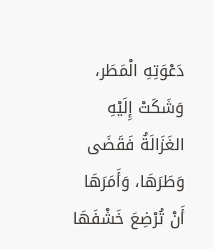دَعْوَتِهِ الْمَطَر، وَشَكَتْ إِلَيْهِ الغَزَالَةُ فَقَضَى وَطَرَهَا، وَأَمَرَهَا أَنْ تُرْضِعَ خَشْفَهَا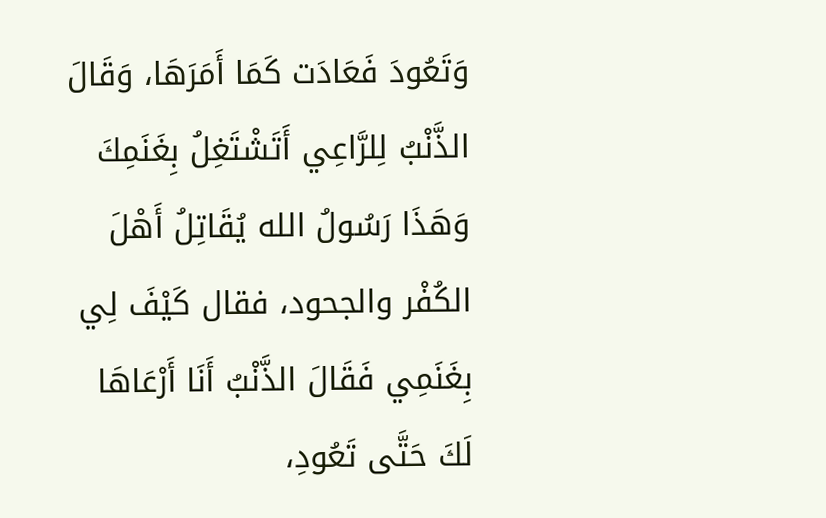وَتَعُودَ فَعَادَت كَمَا أَمَرَهَا، وَقَالَ الذَّنْبُ لِلرَّاعِي أَتَشْتَغِلُ بِغَنَمِكَ وَهَذَا رَسُولُ الله يُقَاتِلُ أَهْلَ الكُفْر والجحود، فقال كَيْفَ لِي بِغَنَمِي فَقَالَ الذَّنْبُ أَنَا أَرْعَاهَا لَكَ حَتَّى تَعُودِ،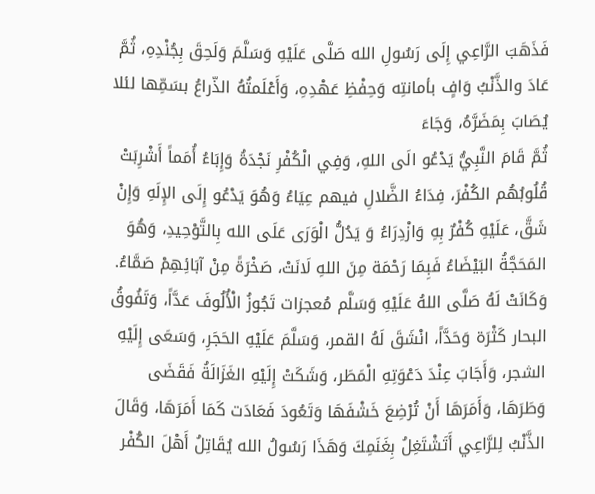فَذَهَبَ الرَّاعِي إِلَى رَسُولِ الله صَلَّى عَلَيْهِ وَسَلَّمَ وَلَحِقَ بِجُنْدِهِ، ثُمَّ عَادَ والذَّنْبُ وَافٍ بأمانتِه وَحِفْظِ عَهْدِهِ، وَأَعْلَمتُهُ الذّراعُ بسَمِّها لئلا يُصَابَ بِمَضَرَّهُ، وَجَاءَ
ثُمَّ قَامَ النَّبِيُّ يَدْعُو الَى اللهِ، وَفِي الْكُفْرِ نَجْدَةُ وَإِبَاءُ أُمَماً أَشْرِبَتْ قُلُوبُهُم الكُفْرَ، فِدَاءُ الضَّلالِ فيهم عِيَاءُ وَهُوَ يَدْعُو إِلَى الإِلَهِ وَإِنْ شَقَّ، عَلَيْهِ كُفْرٌ بِهِ وَازْدِرَاءُ وَ يَدُلُّ الْوَرَى عَلَى الله بِالتَّوْحِيدِ، وَهُوَ المَحَجَّةُ البَيْضَاءُ فَبِمَا رَحْمَة مِنَ اللهِ لَانَتْ، صَخْرَةً مِنْ آبَائِهِمْ صَمَّاءُ.
وَكَانَتْ لَهُ صَلَّى اللهُ عَلَيْهِ وَسَلَّم مُعجزات تَجُوزُ الْأُلُوفَ عَدَّاً، وَتَفُوقُ البحار كَثْرَة وَحَدَّاً، انْشَقَ لَهُ القمر، وَسَلَّمَ عَلَيْهِ الحَجَرِ، وَسَعَى إِلَيْهِ الشجر، وَأَجَابَ عِنْدَ دَعْوَتِهِ الْمَطَر، وَشَكَتْ إِلَيْهِ الغَزَالَةُ فَقَضَى وَطَرَهَا، وَأَمَرَهَا أَنْ تُرْضِعَ خَشْفَهَا وَتَعُودَ فَعَادَت كَمَا أَمَرَهَا، وَقَالَ الذَّنْبُ لِلرَّاعِي أَتَشْتَغِلُ بِغَنَمِكَ وَهَذَا رَسُولُ الله يُقَاتِلُ أَهْلَ الكُفْر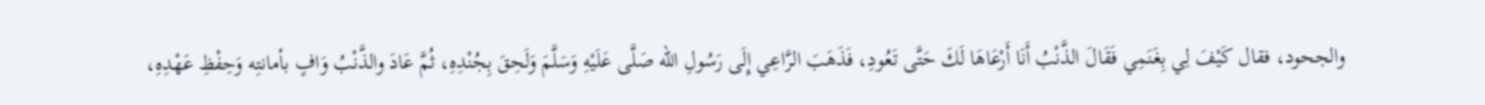والجحود، فقال كَيْفَ لِي بِغَنَمِي فَقَالَ الذَّنْبُ أَنَا أَرْعَاهَا لَكَ حَتَّى تَعُودِ، فَذَهَبَ الرَّاعِي إِلَى رَسُولِ الله صَلَّى عَلَيْهِ وَسَلَّمَ وَلَحِقَ بِجُنْدِهِ، ثُمَّ عَادَ والذَّنْبُ وَافٍ بأمانتِه وَحِفْظِ عَهْدِهِ،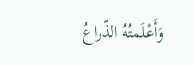وَأَعْلَمتُهُ الذّراعُ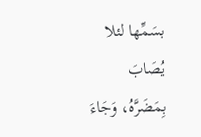بسَمِّها لئلا يُصَابَ بِمَضَرَّهُ، وَجَاءَ